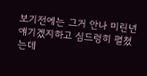보기전에는 그거 안나 미린년 얘기겠지하고 심드렁히 펼쳤는데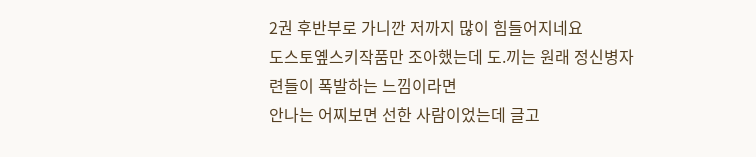2권 후반부로 가니깐 저까지 많이 힘들어지네요
도스토옢스키작품만 조아했는데 도.끼는 원래 정신병자련들이 폭발하는 느낌이라면
안나는 어찌보면 선한 사람이었는데 글고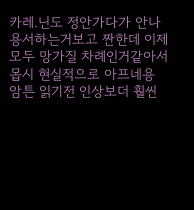카레.닌도 정안가다가 안나용서하는거보고 짠한데 이제 모두 망가질 차례인거같아서 몹시 현실적으로 아프네용
암튼 읽기전 인상보더 훨씬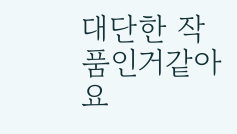대단한 작품인거같아요